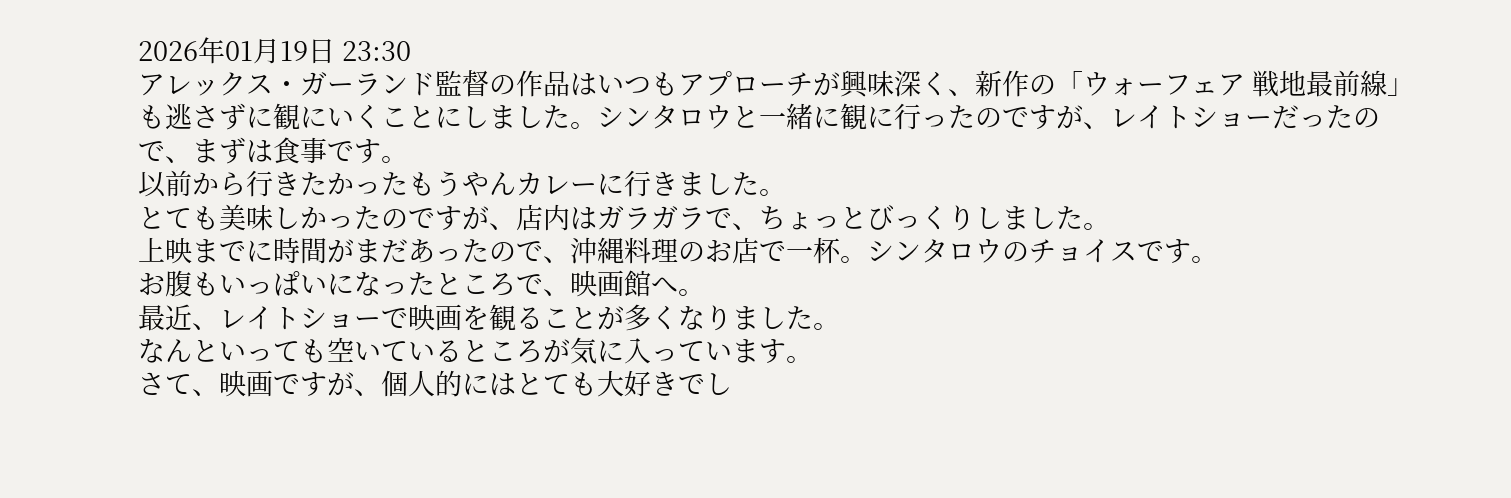2026年01月19日 23:30
アレックス・ガーランド監督の作品はいつもアプローチが興味深く、新作の「ウォーフェア 戦地最前線」も逃さずに観にいくことにしました。シンタロウと一緒に観に行ったのですが、レイトショーだったので、まずは食事です。
以前から行きたかったもうやんカレーに行きました。
とても美味しかったのですが、店内はガラガラで、ちょっとびっくりしました。
上映までに時間がまだあったので、沖縄料理のお店で一杯。シンタロウのチョイスです。
お腹もいっぱいになったところで、映画館へ。
最近、レイトショーで映画を観ることが多くなりました。
なんといっても空いているところが気に入っています。
さて、映画ですが、個人的にはとても大好きでし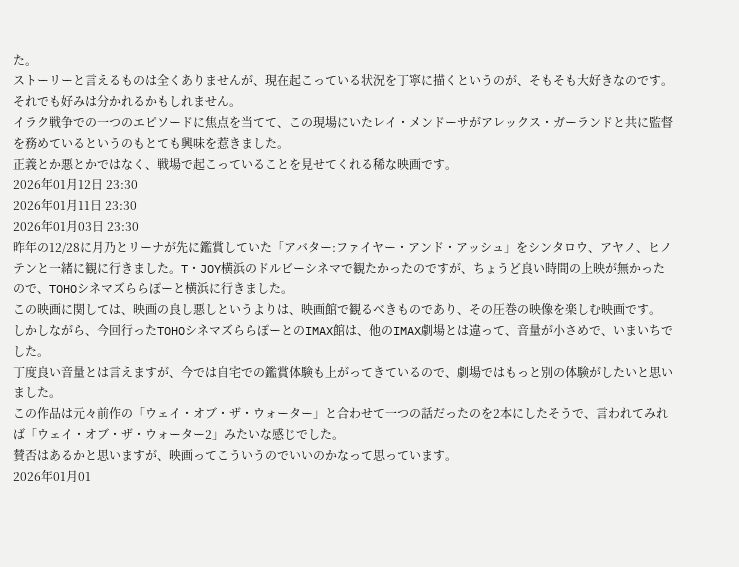た。
ストーリーと言えるものは全くありませんが、現在起こっている状況を丁寧に描くというのが、そもそも大好きなのです。
それでも好みは分かれるかもしれません。
イラク戦争での一つのエピソードに焦点を当てて、この現場にいたレイ・メンドーサがアレックス・ガーランドと共に監督を務めているというのもとても興味を惹きました。
正義とか悪とかではなく、戦場で起こっていることを見せてくれる稀な映画です。
2026年01月12日 23:30
2026年01月11日 23:30
2026年01月03日 23:30
昨年の12/28に月乃とリーナが先に鑑賞していた「アバター:ファイヤー・アンド・アッシュ」をシンタロウ、アヤノ、ヒノテンと一緒に観に行きました。T・JOY横浜のドルビーシネマで観たかったのですが、ちょうど良い時間の上映が無かったので、TOHOシネマズららぽーと横浜に行きました。
この映画に関しては、映画の良し悪しというよりは、映画館で観るべきものであり、その圧巻の映像を楽しむ映画です。
しかしながら、今回行ったTOHOシネマズららぽーとのIMAX館は、他のIMAX劇場とは違って、音量が小さめで、いまいちでした。
丁度良い音量とは言えますが、今では自宅での鑑賞体験も上がってきているので、劇場ではもっと別の体験がしたいと思いました。
この作品は元々前作の「ウェイ・オブ・ザ・ウォーター」と合わせて一つの話だったのを2本にしたそうで、言われてみれば「ウェイ・オブ・ザ・ウォーター2」みたいな感じでした。
賛否はあるかと思いますが、映画ってこういうのでいいのかなって思っています。
2026年01月01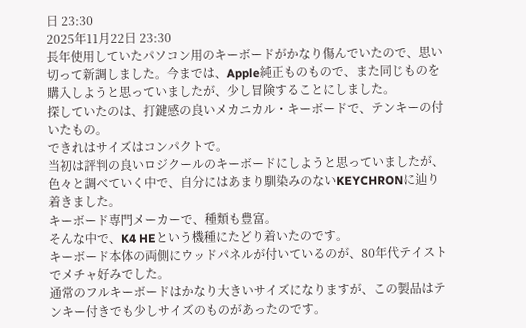日 23:30
2025年11月22日 23:30
長年使用していたパソコン用のキーボードがかなり傷んでいたので、思い切って新調しました。今までは、Apple純正ものもので、また同じものを購入しようと思っていましたが、少し冒険することにしました。
探していたのは、打鍵感の良いメカニカル・キーボードで、テンキーの付いたもの。
できれはサイズはコンパクトで。
当初は評判の良いロジクールのキーボードにしようと思っていましたが、色々と調べていく中で、自分にはあまり馴染みのないKEYCHRONに辿り着きました。
キーボード専門メーカーで、種類も豊富。
そんな中で、K4 HEという機種にたどり着いたのです。
キーボード本体の両側にウッドパネルが付いているのが、80年代テイストでメチャ好みでした。
通常のフルキーボードはかなり大きいサイズになりますが、この製品はテンキー付きでも少しサイズのものがあったのです。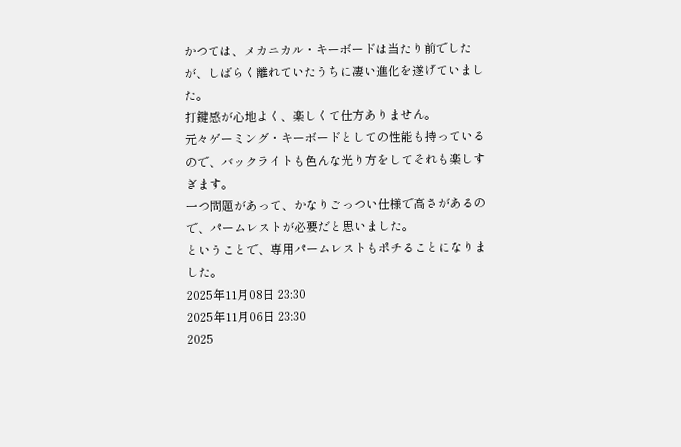かつては、メカニカル・キーボードは当たり前でしたが、しばらく離れていたうちに凄い進化を遂げていました。
打鍵感が心地よく、楽しくて仕方ありません。
元々ゲーミング・キーボードとしての性能も持っているので、バックライトも色んな光り方をしてそれも楽しすぎます。
一つ問題があって、かなりごっつい仕様で高さがあるので、パームレストが必要だと思いました。
ということで、専用パームレストもポチることになりました。
2025年11月08日 23:30
2025年11月06日 23:30
2025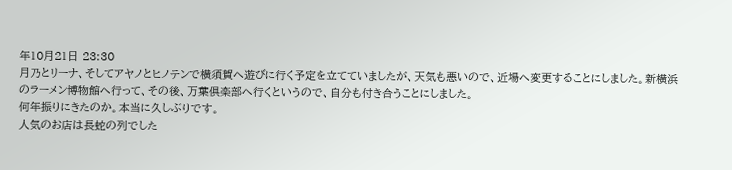年10月21日 23:30
月乃とリーナ、そしてアヤノとヒノテンで横須賀へ遊びに行く予定を立てていましたが、天気も悪いので、近場へ変更することにしました。新横浜のラーメン博物館へ行って、その後、万葉倶楽部へ行くというので、自分も付き合うことにしました。
何年振りにきたのか。本当に久しぶりです。
人気のお店は長蛇の列でした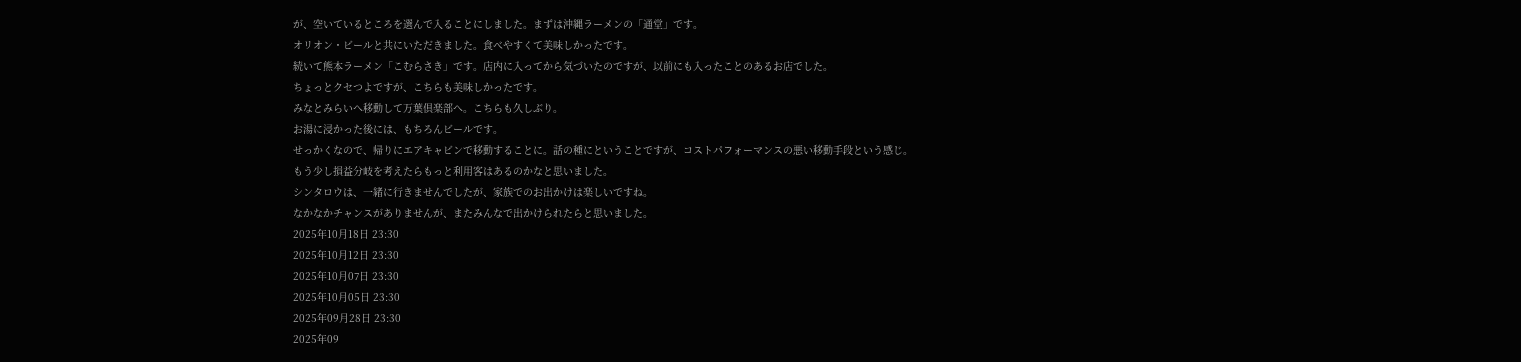が、空いているところを選んで入ることにしました。まずは沖縄ラーメンの「通堂」です。
オリオン・ビールと共にいただきました。食べやすくて美味しかったです。
続いて熊本ラーメン「こむらさき」です。店内に入ってから気づいたのですが、以前にも入ったことのあるお店でした。
ちょっとクセつよですが、こちらも美味しかったです。
みなとみらいへ移動して万葉倶楽部へ。こちらも久しぶり。
お湯に浸かった後には、もちろんビールです。
せっかくなので、帰りにエアキャビンで移動することに。話の種にということですが、コストパフォーマンスの悪い移動手段という感じ。
もう少し損益分岐を考えたらもっと利用客はあるのかなと思いました。
シンタロウは、一緒に行きませんでしたが、家族でのお出かけは楽しいですね。
なかなかチャンスがありませんが、またみんなで出かけられたらと思いました。
2025年10月18日 23:30
2025年10月12日 23:30
2025年10月07日 23:30
2025年10月05日 23:30
2025年09月28日 23:30
2025年09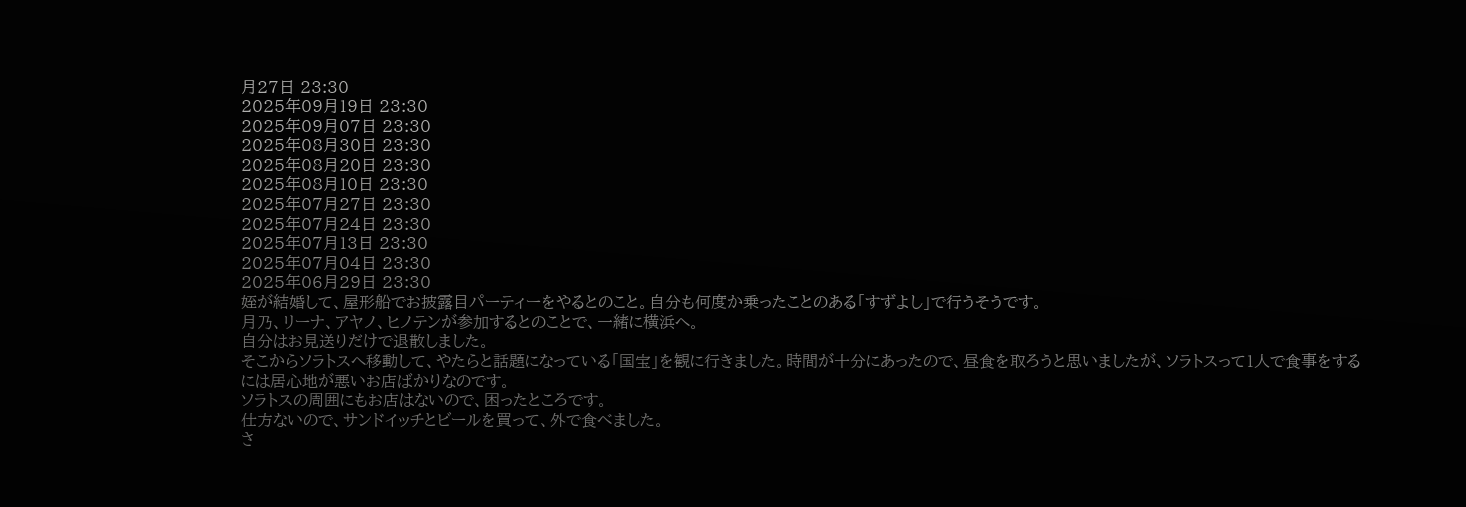月27日 23:30
2025年09月19日 23:30
2025年09月07日 23:30
2025年08月30日 23:30
2025年08月20日 23:30
2025年08月10日 23:30
2025年07月27日 23:30
2025年07月24日 23:30
2025年07月13日 23:30
2025年07月04日 23:30
2025年06月29日 23:30
姪が結婚して、屋形船でお披露目パーティーをやるとのこと。自分も何度か乗ったことのある「すずよし」で行うそうです。
月乃、リーナ、アヤノ、ヒノテンが参加するとのことで、一緒に横浜へ。
自分はお見送りだけで退散しました。
そこからソラトスへ移動して、やたらと話題になっている「国宝」を観に行きました。時間が十分にあったので、昼食を取ろうと思いましたが、ソラトスって1人で食事をするには居心地が悪いお店ばかりなのです。
ソラトスの周囲にもお店はないので、困ったところです。
仕方ないので、サンドイッチとビールを買って、外で食べました。
さ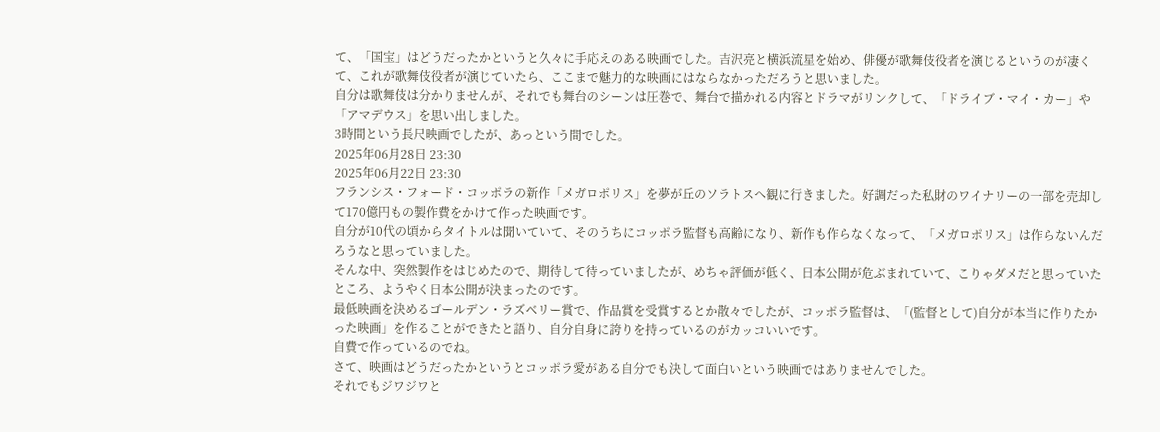て、「国宝」はどうだったかというと久々に手応えのある映画でした。吉沢亮と横浜流星を始め、俳優が歌舞伎役者を演じるというのが凄くて、これが歌舞伎役者が演じていたら、ここまで魅力的な映画にはならなかっただろうと思いました。
自分は歌舞伎は分かりませんが、それでも舞台のシーンは圧巻で、舞台で描かれる内容とドラマがリンクして、「ドライブ・マイ・カー」や「アマデウス」を思い出しました。
3時間という長尺映画でしたが、あっという間でした。
2025年06月28日 23:30
2025年06月22日 23:30
フランシス・フォード・コッポラの新作「メガロポリス」を夢が丘のソラトスへ観に行きました。好調だった私財のワイナリーの一部を売却して170億円もの製作費をかけて作った映画です。
自分が10代の頃からタイトルは聞いていて、そのうちにコッポラ監督も高齢になり、新作も作らなくなって、「メガロポリス」は作らないんだろうなと思っていました。
そんな中、突然製作をはじめたので、期待して待っていましたが、めちゃ評価が低く、日本公開が危ぶまれていて、こりゃダメだと思っていたところ、ようやく日本公開が決まったのです。
最低映画を決めるゴールデン・ラズベリー賞で、作品賞を受賞するとか散々でしたが、コッポラ監督は、「(監督として)自分が本当に作りたかった映画」を作ることができたと語り、自分自身に誇りを持っているのがカッコいいです。
自費で作っているのでね。
さて、映画はどうだったかというとコッポラ愛がある自分でも決して面白いという映画ではありませんでした。
それでもジワジワと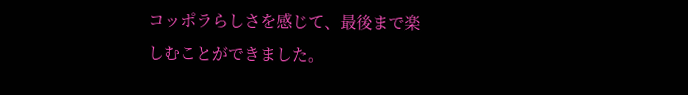コッポラらしさを感じて、最後まで楽しむことができました。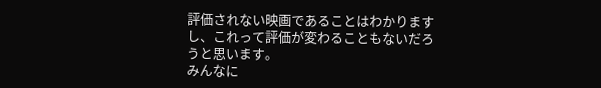評価されない映画であることはわかりますし、これって評価が変わることもないだろうと思います。
みんなに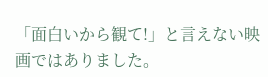「面白いから観て!」と言えない映画ではありました。